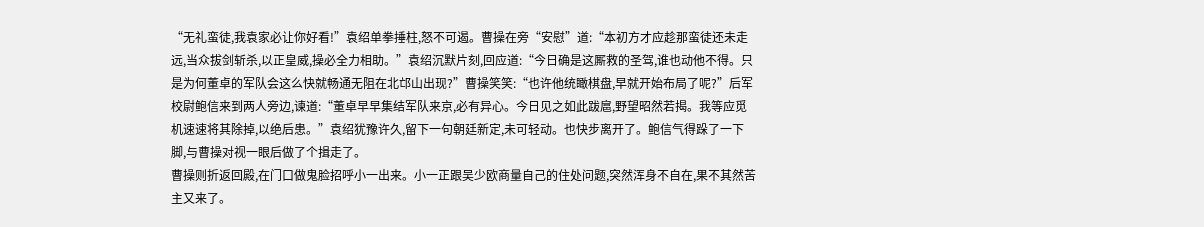“无礼蛮徒,我袁家必让你好看!”袁绍单拳捶柱,怒不可遏。曹操在旁“安慰”道:“本初方才应趁那蛮徒还未走远,当众拔剑斩杀,以正皇威,操必全力相助。”袁绍沉默片刻,回应道:“今日确是这厮救的圣驾,谁也动他不得。只是为何董卓的军队会这么快就畅通无阻在北邙山出现?”曹操笑笑:“也许他统瞰棋盘,早就开始布局了呢?”后军校尉鲍信来到两人旁边,谏道:“董卓早早集结军队来京,必有异心。今日见之如此跋扈,野望昭然若揭。我等应觅机速速将其除掉,以绝后患。”袁绍犹豫许久,留下一句朝廷新定,未可轻动。也快步离开了。鲍信气得跺了一下脚,与曹操对视一眼后做了个揖走了。
曹操则折返回殿,在门口做鬼脸招呼小一出来。小一正跟吴少欧商量自己的住处问题,突然浑身不自在,果不其然苦主又来了。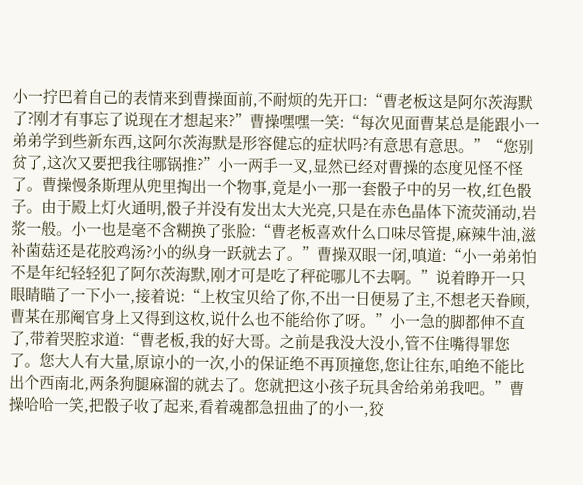小一拧巴着自己的表情来到曹操面前,不耐烦的先开口:“曹老板这是阿尔茨海默了?刚才有事忘了说现在才想起来?”曹操嘿嘿一笑:“每次见面曹某总是能跟小一弟弟学到些新东西,这阿尔茨海默是形容健忘的症状吗?有意思有意思。”“您别贫了,这次又要把我往哪锅推?”小一两手一叉,显然已经对曹操的态度见怪不怪了。曹操慢条斯理从兜里掏出一个物事,竟是小一那一套骰子中的另一枚,红色骰子。由于殿上灯火通明,骰子并没有发出太大光亮,只是在赤色晶体下流荧涌动,岩浆一般。小一也是毫不含糊换了张脸:“曹老板喜欢什么口味尽管提,麻辣牛油,滋补菌菇还是花胶鸡汤?小的纵身一跃就去了。”曹操双眼一闭,嗔道:“小一弟弟怕不是年纪轻轻犯了阿尔茨海默,刚才可是吃了秤砣哪儿不去啊。”说着睁开一只眼睛瞄了一下小一,接着说:“上枚宝贝给了你,不出一日便易了主,不想老天眷顾,曹某在那阉官身上又得到这枚,说什么也不能给你了呀。”小一急的脚都伸不直了,带着哭腔求道:“曹老板,我的好大哥。之前是我没大没小,管不住嘴得罪您了。您大人有大量,原谅小的一次,小的保证绝不再顶撞您,您让往东,咱绝不能比出个西南北,两条狗腿麻溜的就去了。您就把这小孩子玩具舍给弟弟我吧。”曹操哈哈一笑,把骰子收了起来,看着魂都急扭曲了的小一,狡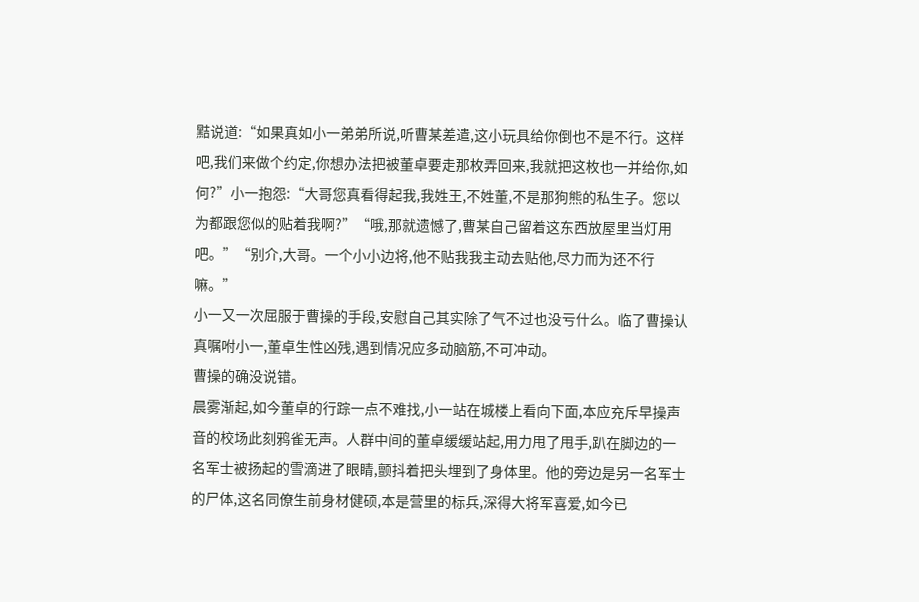黠说道:“如果真如小一弟弟所说,听曹某差遣,这小玩具给你倒也不是不行。这样吧,我们来做个约定,你想办法把被董卓要走那枚弄回来,我就把这枚也一并给你,如何?”小一抱怨:“大哥您真看得起我,我姓王,不姓董,不是那狗熊的私生子。您以为都跟您似的贴着我啊?”“哦,那就遗憾了,曹某自己留着这东西放屋里当灯用吧。”“别介,大哥。一个小小边将,他不贴我我主动去贴他,尽力而为还不行嘛。”
小一又一次屈服于曹操的手段,安慰自己其实除了气不过也没亏什么。临了曹操认真嘱咐小一,董卓生性凶残,遇到情况应多动脑筋,不可冲动。
曹操的确没说错。
晨雾渐起,如今董卓的行踪一点不难找,小一站在城楼上看向下面,本应充斥早操声音的校场此刻鸦雀无声。人群中间的董卓缓缓站起,用力甩了甩手,趴在脚边的一名军士被扬起的雪滴进了眼睛,颤抖着把头埋到了身体里。他的旁边是另一名军士的尸体,这名同僚生前身材健硕,本是营里的标兵,深得大将军喜爱,如今已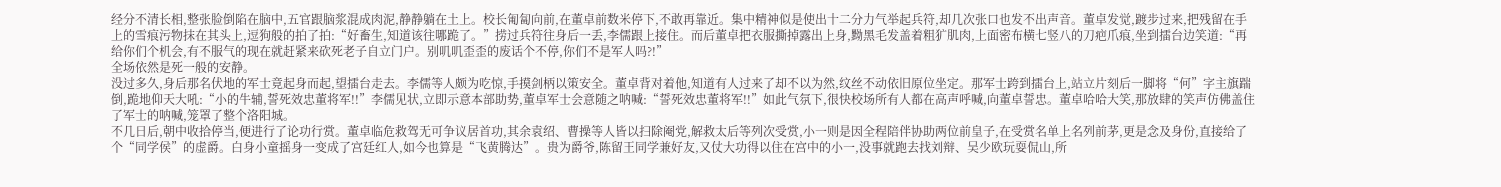经分不清长相,整张脸倒陷在脑中,五官跟脑浆混成肉泥,静静躺在土上。校长匍匐向前,在董卓前数米停下,不敢再靠近。集中精神似是使出十二分力气举起兵符,却几次张口也发不出声音。董卓发觉,踱步过来,把残留在手上的雪痕污物抹在其头上,逗狗般的拍了拍:“好畜生,知道该往哪跪了。”捞过兵符往身后一丢,李儒跟上接住。而后董卓把衣服撕掉露出上身,黝黑毛发盖着粗犷肌肉,上面密布横七竖八的刀疤爪痕,坐到擂台边笑道:“再给你们个机会,有不服气的现在就赶紧来砍死老子自立门户。别叽叽歪歪的废话个不停,你们不是军人吗?!”
全场依然是死一般的安静。
没过多久,身后那名伏地的军士竟起身而起,望擂台走去。李儒等人颇为吃惊,手摸剑柄以策安全。董卓背对着他,知道有人过来了却不以为然,纹丝不动依旧原位坐定。那军士跨到擂台上,站立片刻后一脚将“何”字主旗踹倒,跪地仰天大吼:“小的牛辅,誓死效忠董将军!!”李儒见状,立即示意本部助势,董卓军士会意随之呐喊:“誓死效忠董将军!!”如此气氛下,很快校场所有人都在高声呼喊,向董卓誓忠。董卓哈哈大笑,那放肆的笑声仿佛盖住了军士的呐喊,笼罩了整个洛阳城。
不几日后,朝中收拾停当,便进行了论功行赏。董卓临危救驾无可争议居首功,其余袁绍、曹操等人皆以扫除阉党,解救太后等列次受赏,小一则是因全程陪伴协助两位前皇子,在受赏名单上名列前茅,更是念及身份,直接给了个“同学侯”的虚爵。白身小童摇身一变成了宫廷红人,如今也算是“飞黄腾达”。贵为爵爷,陈留王同学兼好友,又仗大功得以住在宫中的小一,没事就跑去找刘辩、吴少欧玩耍侃山,所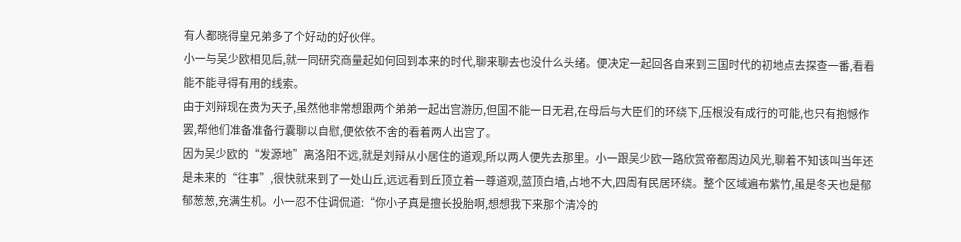有人都晓得皇兄弟多了个好动的好伙伴。
小一与吴少欧相见后,就一同研究商量起如何回到本来的时代,聊来聊去也没什么头绪。便决定一起回各自来到三国时代的初地点去探查一番,看看能不能寻得有用的线索。
由于刘辩现在贵为天子,虽然他非常想跟两个弟弟一起出宫游历,但国不能一日无君,在母后与大臣们的环绕下,压根没有成行的可能,也只有抱憾作罢,帮他们准备准备行囊聊以自慰,便依依不舍的看着两人出宫了。
因为吴少欧的“发源地”离洛阳不远,就是刘辩从小居住的道观,所以两人便先去那里。小一跟吴少欧一路欣赏帝都周边风光,聊着不知该叫当年还是未来的“往事”,很快就来到了一处山丘,远远看到丘顶立着一尊道观,蓝顶白墙,占地不大,四周有民居环绕。整个区域遍布紫竹,虽是冬天也是郁郁葱葱,充满生机。小一忍不住调侃道:“你小子真是擅长投胎啊,想想我下来那个清冷的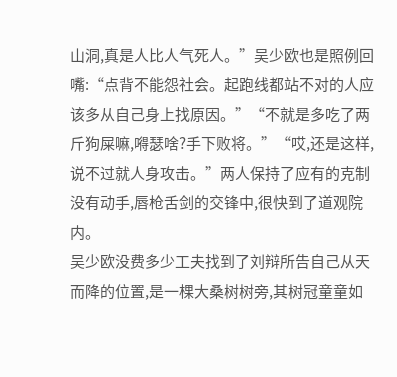山洞,真是人比人气死人。”吴少欧也是照例回嘴:“点背不能怨社会。起跑线都站不对的人应该多从自己身上找原因。”“不就是多吃了两斤狗屎嘛,嘚瑟啥?手下败将。”“哎,还是这样,说不过就人身攻击。”两人保持了应有的克制没有动手,唇枪舌剑的交锋中,很快到了道观院内。
吴少欧没费多少工夫找到了刘辩所告自己从天而降的位置,是一棵大桑树树旁,其树冠童童如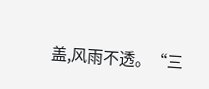盖,风雨不透。“三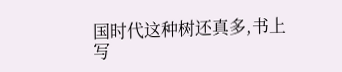国时代这种树还真多,书上写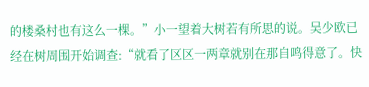的楼桑村也有这么一棵。”小一望着大树若有所思的说。吴少欧已经在树周围开始调查:“就看了区区一两章就别在那自鸣得意了。快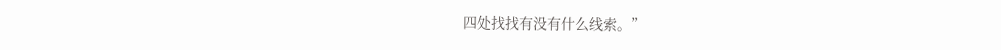四处找找有没有什么线索。”